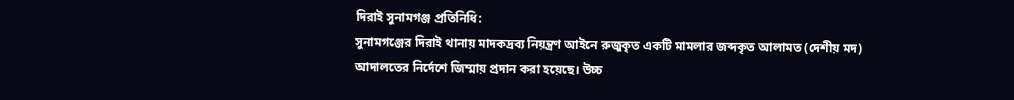দিরাই সুনামগঞ্জ প্রতিনিধি:
সুনামগঞ্জের দিরাই থানায় মাদকদ্রব্য নিয়ন্ত্রণ আইনে রুজুকৃত একটি মামলার জব্দকৃত আলামত (দেশীয় মদ) আদালতের নির্দেশে জিম্মায় প্রদান করা হয়েছে। উচ্চ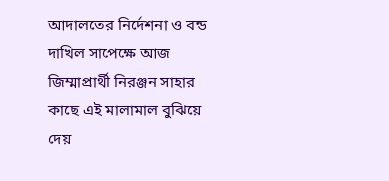আদালতের নির্দেশনা ও বন্ড দাখিল সাপেক্ষে আজ জিম্মাপ্রার্থী নিরঞ্জন সাহার কাছে এই মালামাল বুঝিয়ে দেয়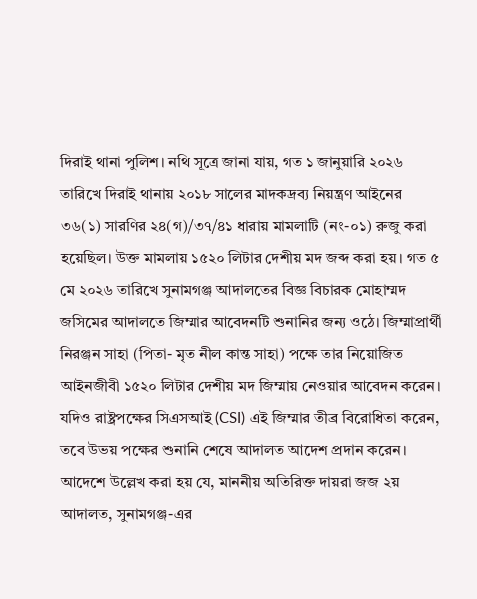দিরাই থানা পুলিশ। নথি সূত্রে জানা যায়, গত ১ জানুয়ারি ২০২৬ তারিখে দিরাই থানায় ২০১৮ সালের মাদকদ্রব্য নিয়ন্ত্রণ আইনের ৩৬(১) সারণির ২৪(গ)/৩৭/৪১ ধারায় মামলাটি (নং-০১) রুজু করা হয়েছিল। উক্ত মামলায় ১৫২০ লিটার দেশীয় মদ জব্দ করা হয়। গত ৫ মে ২০২৬ তারিখে সুনামগঞ্জ আদালতের বিজ্ঞ বিচারক মোহাম্মদ জসিমের আদালতে জিম্মার আবেদনটি শুনানির জন্য ওঠে। জিম্মাপ্রার্থী নিরঞ্জন সাহা (পিতা- মৃত নীল কান্ত সাহা) পক্ষে তার নিয়োজিত আইনজীবী ১৫২০ লিটার দেশীয় মদ জিম্মায় নেওয়ার আবেদন করেন।
যদিও রাষ্ট্রপক্ষের সিএসআই (CSI) এই জিম্মার তীব্র বিরোধিতা করেন, তবে উভয় পক্ষের শুনানি শেষে আদালত আদেশ প্রদান করেন। আদেশে উল্লেখ করা হয় যে, মাননীয় অতিরিক্ত দায়রা জজ ২য় আদালত, সুনামগঞ্জ-এর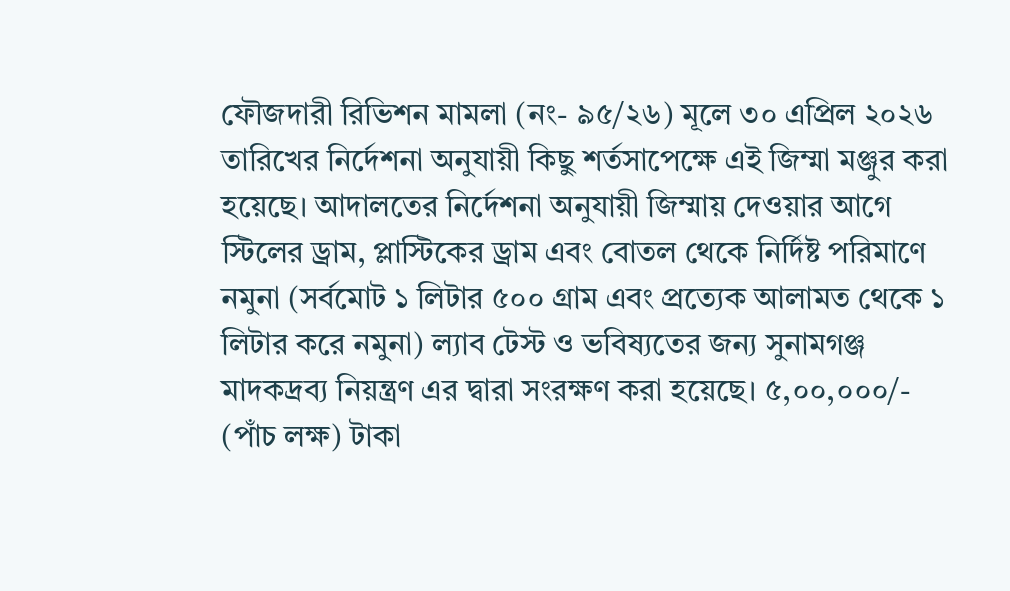ফৌজদারী রিভিশন মামলা (নং- ৯৫/২৬) মূলে ৩০ এপ্রিল ২০২৬ তারিখের নির্দেশনা অনুযায়ী কিছু শর্তসাপেক্ষে এই জিম্মা মঞ্জুর করা হয়েছে। আদালতের নির্দেশনা অনুযায়ী জিম্মায় দেওয়ার আগে স্টিলের ড্রাম, প্লাস্টিকের ড্রাম এবং বোতল থেকে নির্দিষ্ট পরিমাণে নমুনা (সর্বমোট ১ লিটার ৫০০ গ্রাম এবং প্রত্যেক আলামত থেকে ১ লিটার করে নমুনা) ল্যাব টেস্ট ও ভবিষ্যতের জন্য সুনামগঞ্জ মাদকদ্রব্য নিয়ন্ত্রণ এর দ্বারা সংরক্ষণ করা হয়েছে। ৫,০০,০০০/- (পাঁচ লক্ষ) টাকা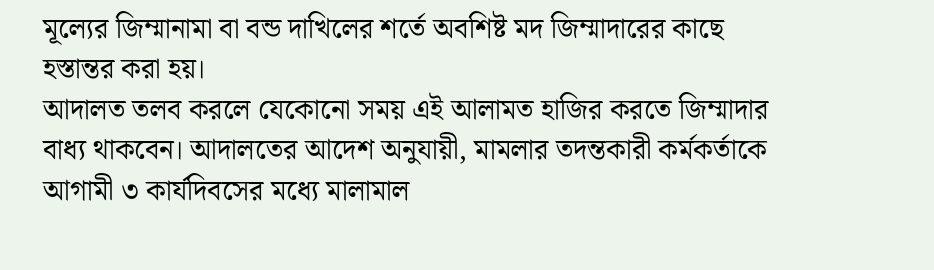মূল্যের জিম্মানামা বা বন্ড দাখিলের শর্তে অবশিষ্ট মদ জিম্মাদারের কাছে হস্তান্তর করা হয়।
আদালত তলব করলে যেকোনো সময় এই আলামত হাজির করতে জিম্মাদার বাধ্য থাকবেন। আদালতের আদেশ অনুযায়ী, মামলার তদন্তকারী কর্মকর্তাকে আগামী ৩ কার্যদিবসের মধ্যে মালামাল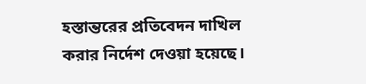হস্তান্তরের প্রতিবেদন দাখিল করার নির্দেশ দেওয়া হয়েছে।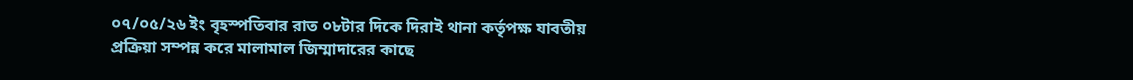০৭/০৫/২৬ ইং বৃহস্পতিবার রাত ০৮টার দিকে দিরাই থানা কর্তৃপক্ষ যাবতীয় প্রক্রিয়া সম্পন্ন করে মালামাল জিম্মাদারের কাছে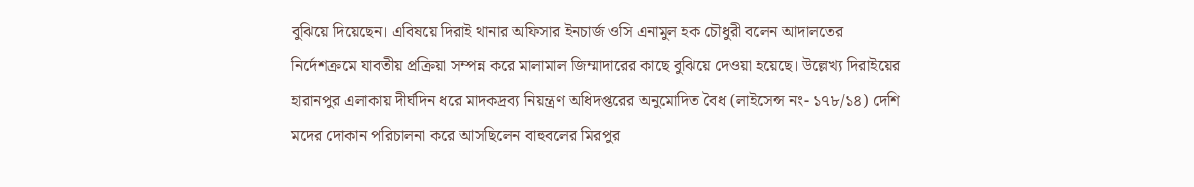বুঝিয়ে দিয়েছেন। এবিষয়ে দিরাই থানার অফিসার ইনচার্জ ওসি এনামুল হক চৌধুরী বলেন আদালতের নির্দেশক্রমে যাবতীয় প্রক্রিয়া সম্পন্ন করে মালামাল জিম্মাদারের কাছে বুঝিয়ে দেওয়া হয়েছে। উল্লেখ্য দিরাইয়ের হারানপুর এলাকায় দীর্ঘদিন ধরে মাদকদ্রব্য নিয়ন্ত্রণ অধিদপ্তরের অনুমোদিত বৈধ (লাইসেন্স নং- ১৭৮/১৪) দেশি মদের দোকান পরিচালনা করে আসছিলেন বাহুবলের মিরপুর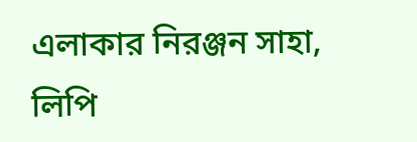এলাকার নিরঞ্জন সাহা, লিপি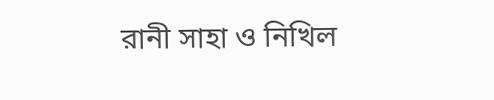রানী সাহা ও নিখিল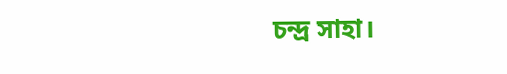চন্দ্র সাহা।